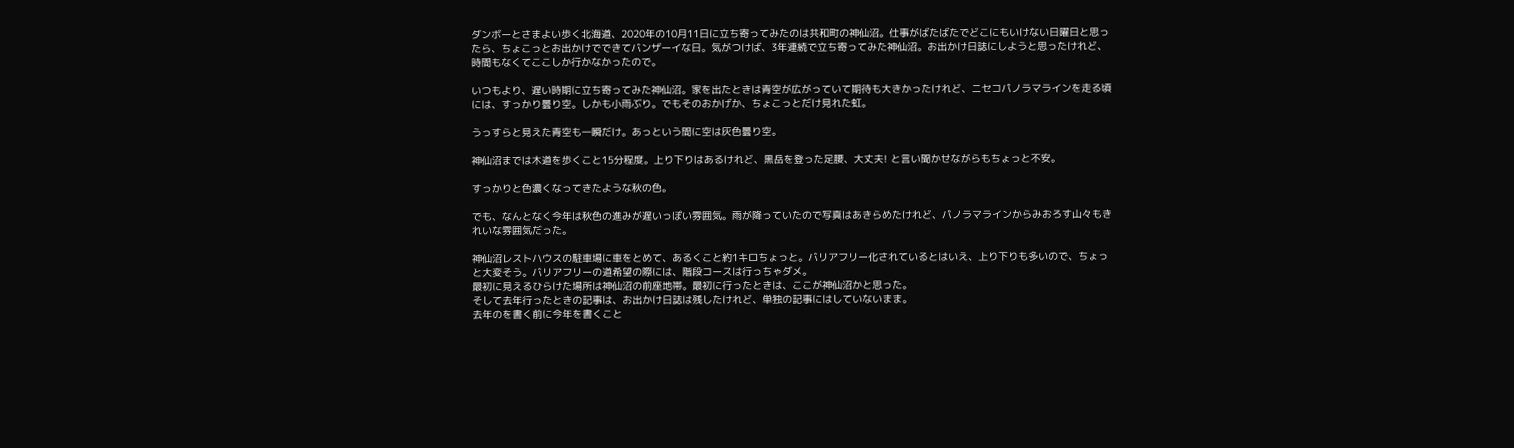ダンボーとさまよい歩く北海道、2020年の10月11日に立ち寄ってみたのは共和町の神仙沼。仕事がばたばたでどこにもいけない日曜日と思ったら、ちょこっとお出かけでできてバンザーイな日。気がつけば、3年連続で立ち寄ってみた神仙沼。お出かけ日誌にしようと思ったけれど、時間もなくてここしか行かなかったので。

いつもより、遅い時期に立ち寄ってみた神仙沼。家を出たときは青空が広がっていて期待も大きかったけれど、ニセコパノラマラインを走る頃には、すっかり曇り空。しかも小雨ぶり。でもそのおかげか、ちょこっとだけ見れた虹。

うっすらと見えた青空も一瞬だけ。あっという間に空は灰色曇り空。

神仙沼までは木道を歩くこと15分程度。上り下りはあるけれど、黒岳を登った足腰、大丈夫! と言い聞かせながらもちょっと不安。

すっかりと色濃くなってきたような秋の色。

でも、なんとなく今年は秋色の進みが遅いっぽい雰囲気。雨が降っていたので写真はあきらめたけれど、パノラマラインからみおろす山々もきれいな雰囲気だった。

神仙沼レストハウスの駐車場に車をとめて、あるくこと約1キロちょっと。バリアフリー化されているとはいえ、上り下りも多いので、ちょっと大変そう。バリアフリーの道希望の際には、階段コースは行っちゃダメ。
最初に見えるひらけた場所は神仙沼の前座地帯。最初に行ったときは、ここが神仙沼かと思った。
そして去年行ったときの記事は、お出かけ日誌は残したけれど、単独の記事にはしていないまま。
去年のを書く前に今年を書くこと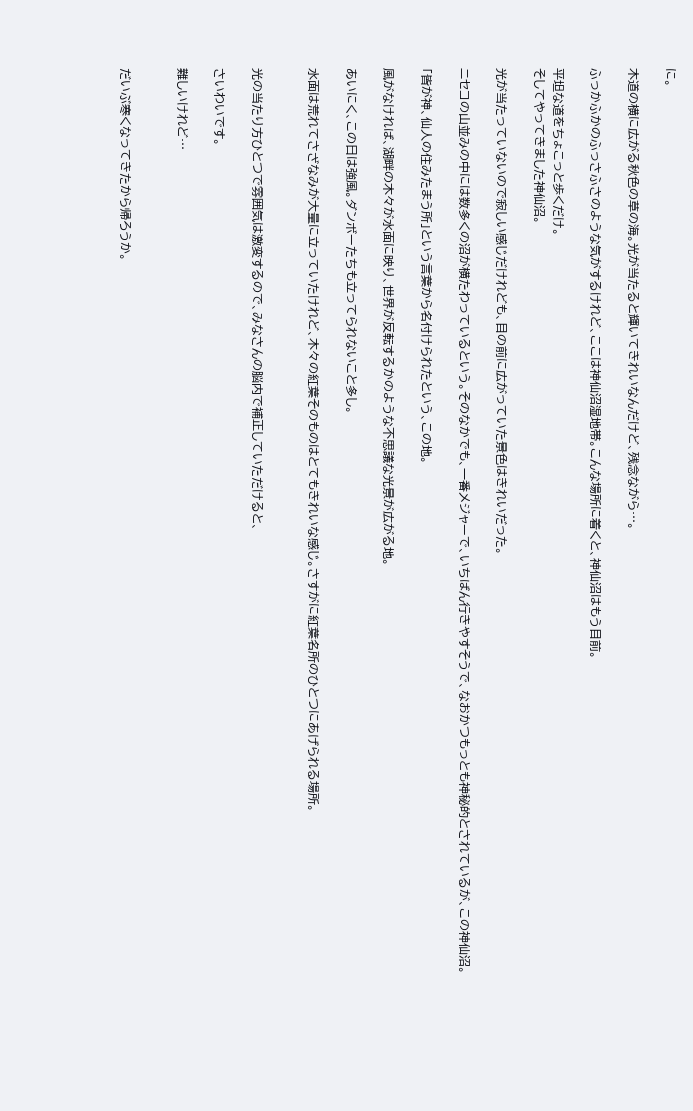に。

木道の横に広がる秋色の草の海。光が当たると輝いてきれいなんだけど、残念ながら…。

ふっかふかのふっさふさのような気がするけれど、ここは神仙沼湿地帯。こんな場所に着くと、神仙沼はもう目前。

平坦な道をちょこっと歩くだけ。
そしてやってきました神仙沼。

光が当たっていないので寂しい感じだけれども、目の前に広がっていた景色はきれいだった。

ニセコの山並みの中には数多くの沼が横たわっているという。そのなかでも、一番メジャーで、いちばん行きやすそうで、なおかつもっとも神秘的とされているが、この神仙沼。

「皆が神、仙人の住みたまう所」という言葉から名付けられたという、この地。

風がなければ、湖畔の木々が水面に映り、世界が反転するかのような不思議な光景が広がる地。

あいにく、この日は強風。ダンボーたちも立ってられないこと多し。

水面は荒れてさざなみが大量に立っていたけれど、木々の紅葉そのものはとてもきれいな感じ。さすがに紅葉名所のひとつにあげられる場所。


光の当たり方ひとつで雰囲気は激変するので、みなさんの脳内で補正していただけると、

さいわいです。

難しいけれど…


だいぶ寒くなってきたから帰ろうか。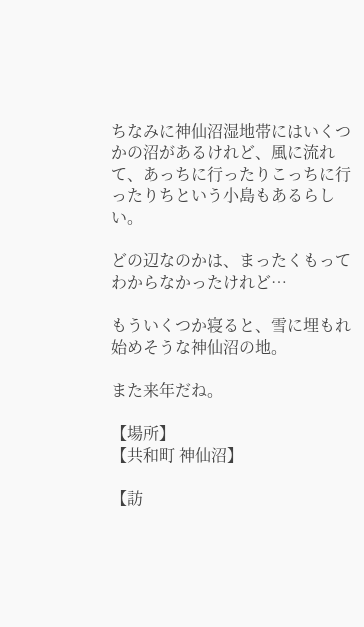ちなみに神仙沼湿地帯にはいくつかの沼があるけれど、風に流れて、あっちに行ったりこっちに行ったりちという小島もあるらしい。

どの辺なのかは、まったくもってわからなかったけれど…

もういくつか寝ると、雪に埋もれ始めそうな神仙沼の地。

また来年だね。

【場所】
【共和町 神仙沼】

【訪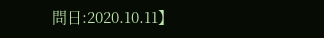問日:2020.10.11】